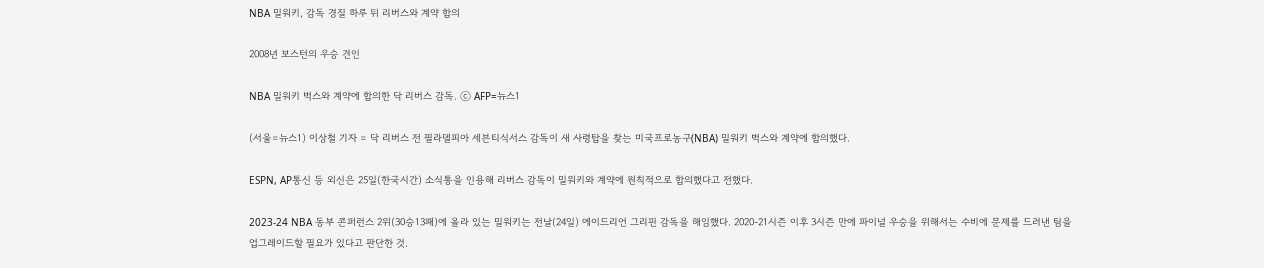NBA 밀워키, 감독 경질 하루 뒤 리버스와 계약 합의

2008년 보스턴의 우승 견인

NBA 밀워키 벅스와 계약에 합의한 닥 리버스 감독. ⓒ AFP=뉴스1

(서울=뉴스1) 이상철 기자 = 닥 리버스 전 필라델피아 세븐티식서스 감독이 새 사령탑을 찾는 미국프로농구(NBA) 밀워키 벅스와 계약에 합의했다.

ESPN, AP통신 등 외신은 25일(한국시간) 소식통을 인용해 리버스 감독이 밀워키와 계약에 원칙적으로 합의했다고 전했다.

2023-24 NBA 동부 콘퍼런스 2위(30승13패)에 올라 있는 밀워키는 전날(24일) 에이드리언 그리핀 감독을 해임했다. 2020-21시즌 이후 3시즌 만에 파이널 우승을 위해서는 수비에 문제를 드러낸 팀을 업그레이드할 필요가 있다고 판단한 것.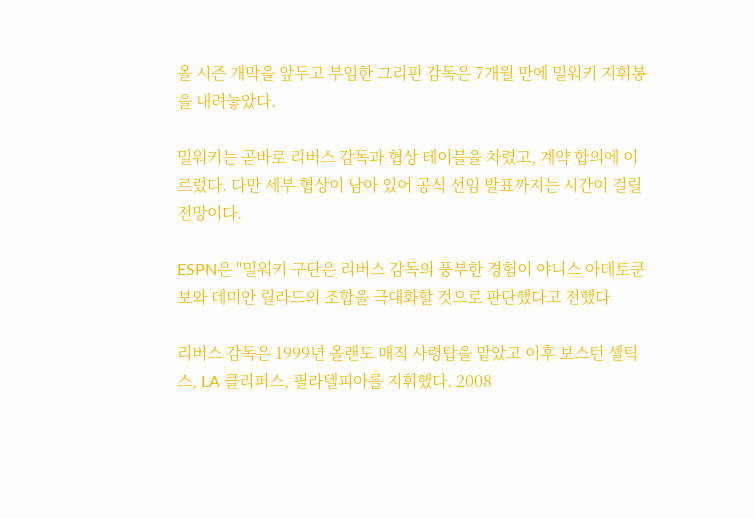올 시즌 개막을 앞두고 부임한 그리핀 감독은 7개월 만에 밀워키 지휘봉을 내려놓았다.

밀워키는 곧바로 리버스 감독과 협상 테이블을 차렸고, 계약 합의에 이르렀다. 다만 세부 협상이 남아 있어 공식 선임 발표까지는 시간이 걸릴 전망이다.

ESPN은 "밀워키 구단은 리버스 감독의 풍부한 경험이 야니스 아데토쿤보와 데미안 릴라드의 조합을 극대화할 것으로 판단했다고 전했다

리버스 감독은 1999년 올랜도 매직 사령탑을 맡았고 이후 보스턴 셀틱스, LA 클리퍼스, 필라델피아를 지휘했다. 2008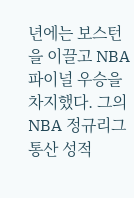년에는 보스턴을 이끌고 NBA 파이널 우승을 차지했다. 그의 NBA 정규리그 통산 성적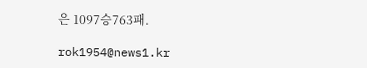은 1097승763패.

rok1954@news1.kr